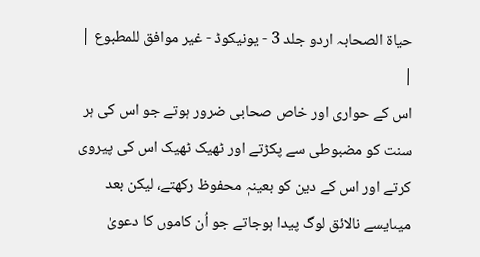حیاۃ الصحابہ اردو جلد 3 - یونیکوڈ - غیر موافق للمطبوع |
|
اس کے حواری اور خاص صحابی ضرور ہوتے جو اس کی ہر سنت کو مضبوطی سے پکڑتے اور ٹھیک ٹھیک اس کی پیروی کرتے اور اس کے دین کو بعینہٖ محفوظ رکھتے، لیکن بعد میںایسے نالائق لوگ پیدا ہوجاتے جو اُن کاموں کا دعویٰ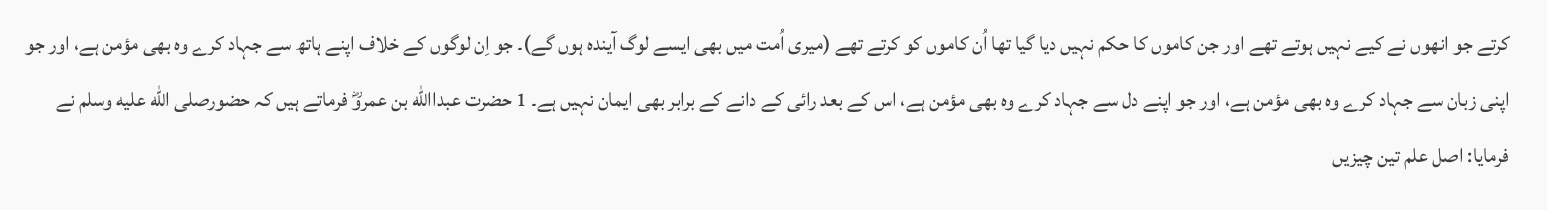کرتے جو انھوں نے کیے نہیں ہوتے تھے اور جن کاموں کا حکم نہیں دیا گیا تھا اُن کاموں کو کرتے تھے (میری اُمت میں بھی ایسے لوگ آیندہ ہوں گے)۔ جو اِن لوگوں کے خلاف اپنے ہاتھ سے جہاد کرے وہ بھی مؤمن ہے، اور جو اپنی زبان سے جہاد کرے وہ بھی مؤمن ہے، اور جو اپنے دل سے جہاد کرے وہ بھی مؤمن ہے، اس کے بعد رائی کے دانے کے برابر بھی ایمان نہیں ہے۔ 1 حضرت عبداالله بن عمروؓ فرماتے ہیں کہ حضورصلى الله عليه وسلم نے فرمایا: اصل علم تین چیزیں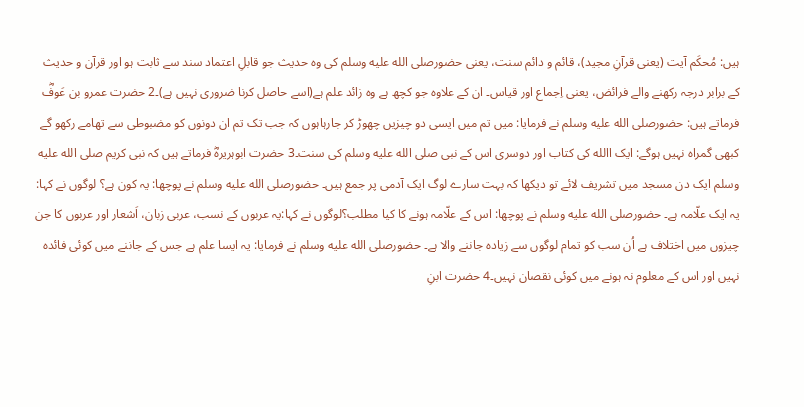ہیں: مُحکَم آیت (یعنی قرآنِ مجید)، قائم و دائم سنت، یعنی حضورصلى الله عليه وسلم کی وہ حدیث جو قابلِ اعتماد سند سے ثابت ہو اور قرآن و حدیث کے برابر درجہ رکھنے والے فرائض، یعنی اِجماع اور قیاس۔ ان کے علاوہ جو کچھ ہے وہ زائد علم ہے(اسے حاصل کرنا ضروری نہیں ہے)۔2 حضرت عمرو بن عَوفؓ فرماتے ہیں: حضورصلى الله عليه وسلم نے فرمایا: میں تم میں ایسی دو چیزیں چھوڑ کر جارہاہوں کہ جب تک تم ان دونوں کو مضبوطی سے تھامے رکھو گے کبھی گمراہ نہیں ہوگے: ایک االله کی کتاب اور دوسری اس کے نبی صلى الله عليه وسلم کی سنت۔3 حضرت ابوہریرہؓ فرماتے ہیں کہ نبی کریم صلى الله عليه وسلم ایک دن مسجد میں تشریف لائے تو دیکھا کہ بہت سارے لوگ ایک آدمی پر جمع ہیں۔ حضورصلى الله عليه وسلم نے پوچھا: یہ کون ہے؟ لوگوں نے کہا: یہ ایک علّامہ ہے۔ حضورصلى الله عليه وسلم نے پوچھا: اس کے علّامہ ہونے کا کیا مطلب؟لوگوں نے کہا:یہ عربوں کے نسب، عربی زبان، اَشعار اور عربوں کا جن چیزوں میں اختلاف ہے اُن سب کو تمام لوگوں سے زیادہ جاننے والا ہے۔ حضورصلى الله عليه وسلم نے فرمایا: یہ ایسا علم ہے جس کے جاننے میں کوئی فائدہ نہیں اور اس کے معلوم نہ ہونے میں کوئی نقصان نہیں۔4 حضرت ابنِ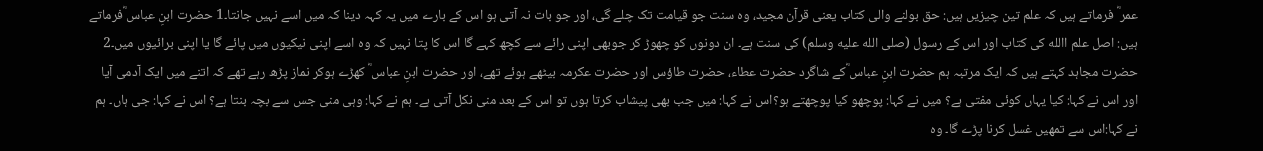عمر ؓ فرماتے ہیں کہ علم تین چیزیں ہیں: حق بولنے والی کتاب یعنی قرآن مجید، وہ سنت جو قیامت تک چلے گی، اور جو بات نہ آتی ہو اس کے بارے میں یہ کہہ دینا کہ میں اسے نہیں جانتا۔1 حضرت ابنِ عباس ؓفرماتے ہیں: اصل علم االله کی کتاب اور اس کے رسول (صلى الله عليه وسلم) کی سنت ہے۔ ان دونوں کو چھوڑ کر جوبھی اپنی رائے سے کچھ کہے گا اس کا پتا نہیں کہ وہ اسے اپنی نیکیوں میں پائے گا یا اپنی برائیوں میں۔2 حضرت مجاہد کہتے ہیں کہ ایک مرتبہ ہم حضرت ابنِ عباس ؓکے شاگرد حضرت عطاء، حضرت طاؤس اور حضرت عکرمہ بیٹھے ہوئے تھے، اور حضرت ابنِ عباس ؓ کھڑے ہوکر نماز پڑھ رہے تھے کہ اتنے میں ایک آدمی آیا اور اس نے کہا: کیا یہاں کوئی مفتی ہے؟ میں نے کہا: پوچھو کیا پوچھتے ہو؟اس نے کہا: میں جب بھی پیشاب کرتا ہوں تو اس کے بعد منی نکل آتی ہے۔ ہم نے کہا: وہی منی جس سے بچہ بنتا ہے؟ اس نے کہا: جی ہاں۔ ہم نے کہا:اس سے تمھیں غسل کرنا پڑے گا۔ وہ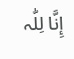إِنَّا لِلّٰہ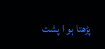پڑھتا ہو ا پشت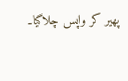پھیر کر واپس چلاگیا۔